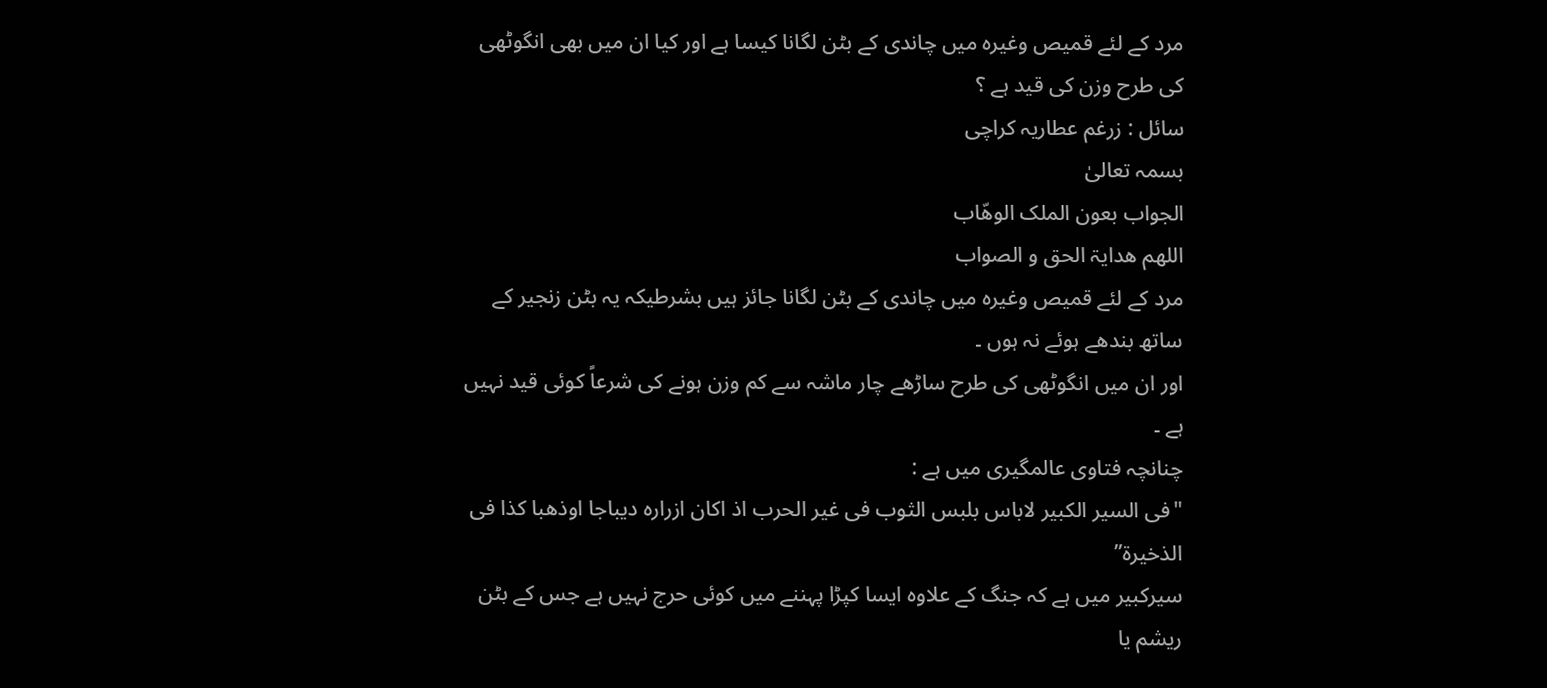مرد کے لئے قمیص وغیرہ میں چاندی کے بٹن لگانا کیسا ہے اور کیا ان میں بھی انگوٹھی کی طرح وزن کی قید ہے ؟
سائل : زرغم عطاریہ کراچی
بسمہ تعالیٰ
الجواب بعون الملک الوھّاب
اللھم ھدایۃ الحق و الصواب
مرد کے لئے قمیص وغیرہ میں چاندی کے بٹن لگانا جائز ہیں بشرطیکہ یہ بٹن زنجیر کے ساتھ بندھے ہوئے نہ ہوں ۔
اور ان میں انگوٹھی کی طرح ساڑھے چار ماشہ سے کم وزن ہونے کی شرعاً کوئی قید نہیں ہے ۔
چنانچہ فتاوی عالمگیری میں ہے :
"فی السیر الکبیر لاباس بلبس الثوب فی غیر الحرب اذ اکان ازرارہ دیباجا اوذھبا کذا فی الذخیرۃ”
سیرکبیر میں ہے کہ جنگ کے علاوہ ایسا کپڑا پہننے میں کوئی حرج نہیں ہے جس کے بٹن ریشم یا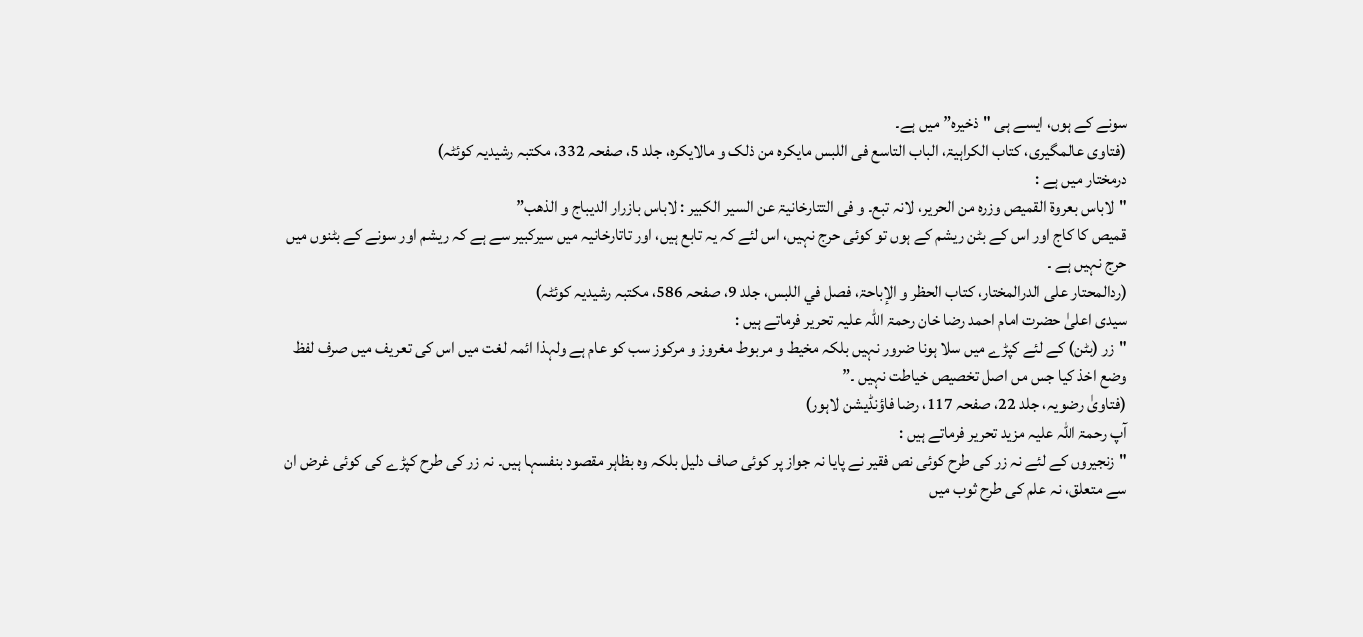سونے کے ہوں، ایسے ہی "ذخیرہ” میں ہے۔
(فتاوی عالمگیری، کتاب الکراہیۃ، الباب التاسع فی اللبس مایکرہ من ذلک و مالایکرہ، جلد 5، صفحہ 332، مکتبہ رشیدیہ کوئٹہ)
درمختار میں ہے :
"لاباس بعروۃ القمیص وزرہ من الحریر، لانہ تبع۔ و فی التتارخانیۃ عن السیر الکبیر : لاباس بازرار الدیباج و الذھب”
قمیص کا کاج اور اس کے بٹن ریشم کے ہوں تو کوئی حرج نہیں، اس لئے کہ یہ تابع ہیں، اور تاتارخانیہ میں سیرکبیر سے ہے کہ ریشم اور سونے کے بٹنوں میں حرج نہیں ہے ۔
(ردالمحتار علی الدرالمختار، کتاب الحظر و الإباحۃ، فصل في اللبس، جلد 9، صفحہ 586، مکتبہ رشیدیہ کوئٹہ)
سیدی اعلیٰ حضرت امام احمد رضا خان رحمۃ اللہ علیہ تحریر فرماتے ہیں :
"زر (بٹن) کے لئے کپڑے میں سلا ہونا ضرور نہیں بلکہ مخیط و مربوط مغروز و مرکوز سب کو عام ہے ولہذا ائمہ لغت میں اس کی تعریف میں صرف لفظ وضع اخذ کیا جس مں اصل تخصیص خیاطت نہیں ۔”
(فتاویٰ رضویہ، جلد 22، صفحہ 117، رضا فاؤنڈیشن لاہور)
آپ رحمۃ اللہ علیہ مزید تحریر فرماتے ہیں :
"زنجیروں کے لئے نہ زر کی طرح کوئی نص فقیر نے پایا نہ جواز پر کوئی صاف دلیل بلکہ وہ بظاہر مقصود بنفسہا ہیں۔ نہ زر کی طرح کپڑے کی کوئی غرض ان سے متعلق، نہ علم کی طرح ثوب میں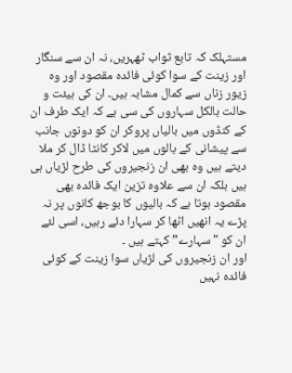مستہلک کہ تابع ثواب ٹھہریں، نہ ان سے سنگار اور زینت کے سوا کوئی فائدہ مقصود اور وہ زیور زناں سے کمال مشابہ ہیں۔ ان کی ہیئت و حالت بالکل سہاروں کی سی ہے کہ ایک طرف ان کے کنڈوں میں بالیاں پروکر ان کو دونوں جانب سے پیشانی کے بالوں میں لاکر کانٹا ڈال کر ملا دیتے ہیں وہ بھی ان زنجیروں کی طرح لڑیاں ہی ہیں بلکہ ان سے علاوہ تزین ایک فائدہ بھی مقصود ہوتا ہے کہ بالیوں کا بوجھ کانوں پر نہ پڑے یہ انھیں اٹھا کر سہارا دئے رہیں، اسی لئے ان کو "سہارے” کہتے ہیں ۔
اور ان زنجیروں کی لڑیاں سوا زینت کے کوئی فائدہ نہیں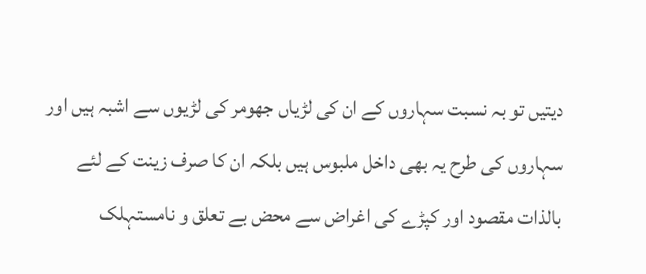دیتیں تو بہ نسبت سہاروں کے ان کی لڑیاں جھومر کی لڑیوں سے اشبہ ہیں اور سہاروں کی طرح یہ بھی داخل ملبوس ہیں بلکہ ان کا صرف زینت کے لئے بالذات مقصود اور کپڑے کی اغراض سے محض بے تعلق و نامستہلک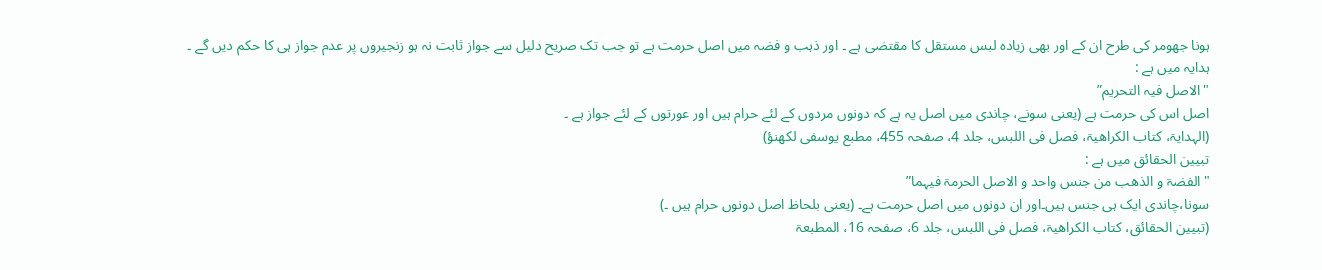ہونا جھومر کی طرح ان کے اور بھی زیادہ لبس مستقل کا مقتضی ہے ۔ اور ذہب و فضہ میں اصل حرمت ہے تو جب تک صریح دلیل سے جواز ثابت نہ ہو زنجیروں پر عدم جواز ہی کا حکم دیں گے ۔
ہدایہ میں ہے :
"الاصل فیہ التحریم”
اصل اس کی حرمت ہے (یعنی سونے، چاندی میں اصل یہ ہے کہ دونوں مردوں کے لئے حرام ہیں اور عورتوں کے لئے جواز ہے ۔
(الہدایۃ، کتاب الکراھیۃ، فصل فی اللبس، جلد 4، صفحہ 455، مطبع یوسفی لکھنؤ)
تبیین الحقائق میں ہے :
"الفضۃ و الذھب من جنس واحد و الاصل الحرمۃ فیہما”
سونا،چاندی ایک ہی جنس ہیں۔اور ان دونوں میں اصل حرمت ہے۔ (یعنی بلحاظ اصل دونوں حرام ہیں ۔)
(تبیین الحقائق، کتاب الکراھیۃ، فصل فی اللبس، جلد 6، صفحہ 16، المطبعۃ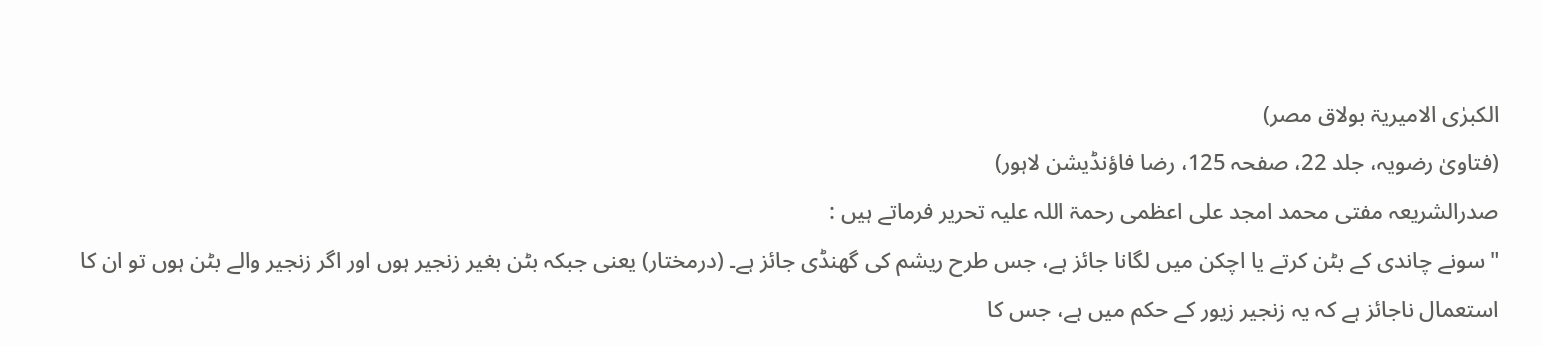الکبرٰی الامیریۃ بولاق مصر)
(فتاویٰ رضویہ، جلد 22، صفحہ 125، رضا فاؤنڈیشن لاہور)
صدرالشریعہ مفتی محمد امجد علی اعظمی رحمۃ اللہ علیہ تحریر فرماتے ہیں :
"سونے چاندی کے بٹن کرتے یا اچکن میں لگانا جائز ہے، جس طرح ریشم کی گھنڈی جائز ہے۔ (درمختار) یعنی جبکہ بٹن بغیر زنجیر ہوں اور اگر زنجیر والے بٹن ہوں تو ان کا استعمال ناجائز ہے کہ یہ زنجیر زیور کے حکم میں ہے، جس کا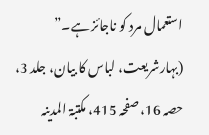استعمال مرد کو ناجائز ہے۔”
(بہارشریعت، لباس کا بیان، جلد 3، حصہ 16، صفحہ 415، مکتبۃ المدینہ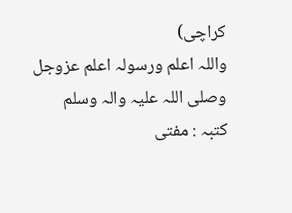کراچی)
واللہ اعلم ورسولہ اعلم عزوجل وصلی اللہ علیہ والہ وسلم
کتبہ : مفتی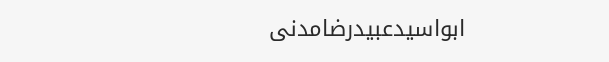ابواسیدعبیدرضامدنی